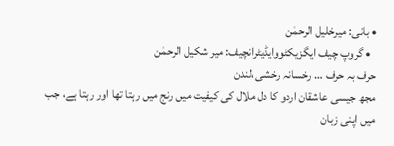• بانی: میرخلیل الرحمٰن
  • گروپ چیف ایگزیکٹووایڈیٹرانچیف: میر شکیل الرحمٰن
حرف بہ حرف … رخسانہ رخشی،لندن
مجھ جیسی عاشقان اردو کا دل ملال کی کیفیت میں رنج میں رہتا تھا اور رہتا ہے، جب میں اپنی زبان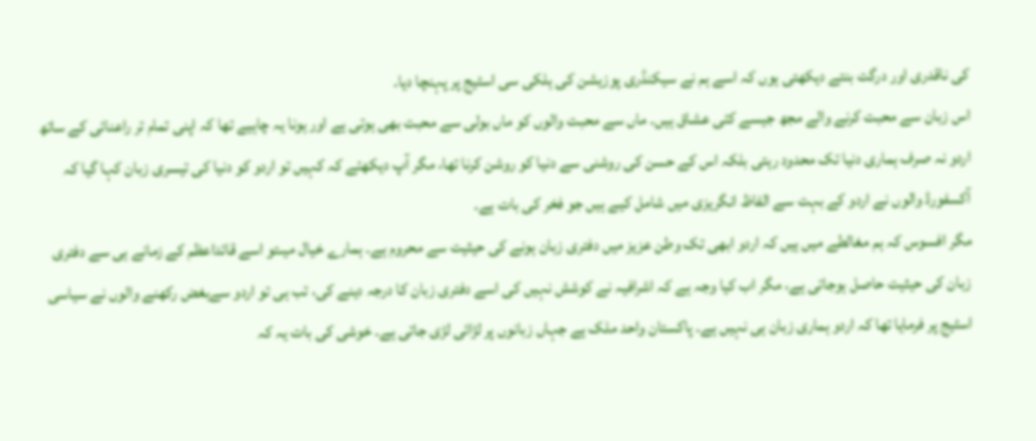کی ناقدری اور درگت بنتے دیکھتی ہوں کہ اسے ہم نے سیکنڈری پوزیشن کی ہلکی سی اسٹیج پر پہنچا دیا۔
اس زبان سے محبت کرنے والے مجھ جیسے کئی عشاق ہیں۔ ماں سے محبت والوں کو ماں بولی سے محبت بھی ہوتی ہے اور ہونا یہ چاہیے تھا کہ اپنی تمام تر راعنائی کے ساتھ اردو نہ صرف ہماری دنیا تک محدود رہتی بلکہ اس کے حسن کی روشنی سے دنیا کو روشن کرنا تھا، مگر آپ دیکھئے کہ کہیں تو اردو کو دنیا کی تیسری زبان کہا گیا کہ آکسفورڈ والوں نے اردو کے بہت سے الفاظ انگریزی میں شامل کیے ہیں جو فخر کی بات ہے۔
مگر افسوس کہ ہم مغالطے میں ہیں کہ اردو ابھی تک وطن عزیز میں دفتری زبان ہونے کی حیثیت سے محروم ہے۔ ہمارے خیال میںتو اسے قائداعظم کے زمانے ہی سے دفتری زبان کی حیثیت حاصل ہوجاتی ہے، مگر اب کیا وجہ ہے کہ اشرافیہ نے کوشش نہیں کی اسے دفتری زبان کا درجہ دینے کی، تب ہی تو اردو سےبغض رکھنے والوں نے سیاسی اسٹیج پر فرمایا تھا کہ اردو ہماری زبان ہی نہیں ہے۔ پاکستان واحد ملک ہے جہاں زبانوں پر لڑائی لڑی جاتی ہے۔ خوشی کی بات یہ کہ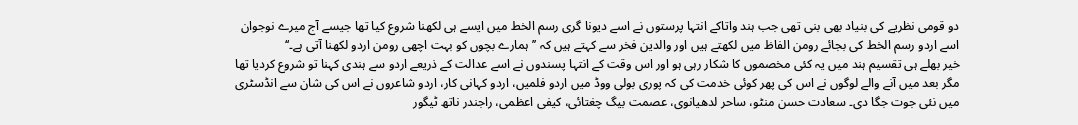دو قومی نظریے کی بنیاد بھی بنی تھی جب ہند واتاکے انتہا پرستوں نے اسے دیونا گری رسم الخط میں ایسے ہی لکھنا شروع کیا تھا جیسے آج میرے نوجوان اسے اردو رسم الخط کی بجائے رومن الفاظ میں لکھتے ہیں اور والدین فخر سے کہتے ہیں کہ ’’ہمارے بچوں کو بہت اچھی رومن اردو لکھنا آتی ہے۔‘‘
خیر بھلے ہی تقسیم ہند میں یہ کئی مخصموں کا شکار رہی ہو اور اس وقت کے انتہا پسندوں نے اسے عدالت کے ذریعے اردو سے ہندی کہنا تو شروع کردیا تھا مگر بعد میں آنے والے لوگوں نے اس کی پھر کوئی خدمت کی کہ پوری بولی ووڈ میں اردو فلمیں، اردو کہانی کار، اردو شاعروں نے اس کی شان سے انڈسٹری میں نئی جوت جگا دی۔ سعادت حسن منٹو، ساحر لدھیانوی، عصمت بیگ چغتائی، کیفی اعظمی، راجندر ناتھ ٹیگور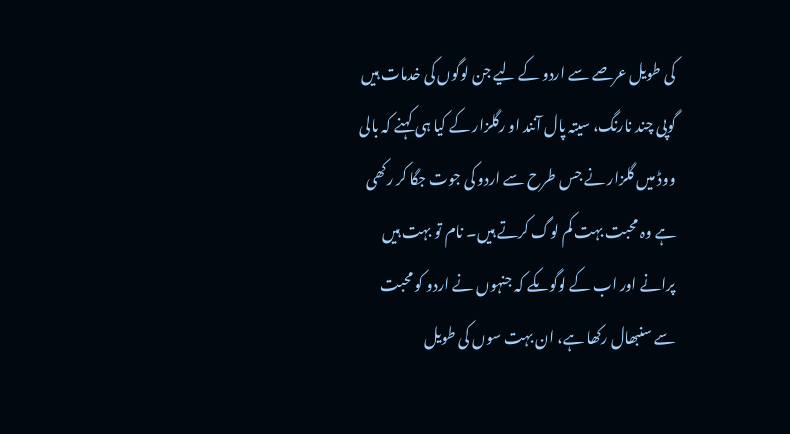کی طویل عرصے سے اردو کے لیے جن لوگوں کی خدمات ہیں گوپی چند نارنگ، سیتہ پال آنند او رگلزار کے کیا ہی کہنے کہ بالی ووڈ میں گلزار نے جس طرح سے اردو کی جوت جگا کر رکھی ہے وہ محبت بہت کم لوگ کرتے ہیں۔ نام تو بہت ہیں پرانے اور اب کے لوگوںکے کہ جنہوں نے اردو کو محبت سے سنبھال رکھا ہے، ان بہت سوں کی طویل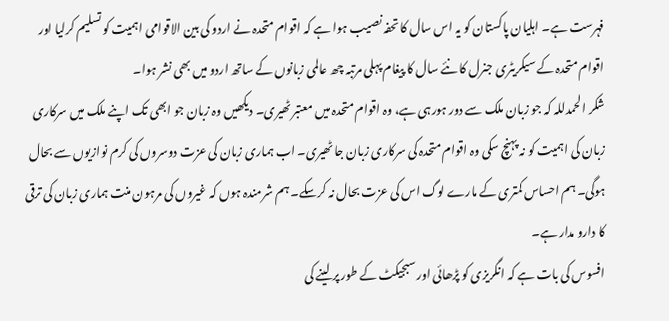فہرست ہے۔ اہلیان پاکستان کو یہ اس سال کا تحفہ نصیب ہوا ہے کہ اقوام متحدہ نے اردو کی بین الاقوامی اہمیت کو تسلیم کرلیا اور اقوام متحدہ کے سیکریٹری جنرل کا نئے سال کا پیغام پہلی مرتبہ چھ عالمی زبانوں کے ساتھ اردو میں بھی نشر ہوا۔
شکر الحمدللہ کہ جو زبان ملک سے دور ہورہی ہے، وہ اقوام متحدہ میں معتبر ٹھیری۔ دیکھیں وہ زبان جو ابھی تک اپنے ملک میں سرکاری زبان کی اہمیت کو نہ پہنچ سکی وہ اقوام متحدہ کی سرکاری زبان جا ٹھیری۔ اب ہماری زبان کی عزت دوسروں کی کرم نوازیوں سے بحال ہوگی۔ ہم احساس کمتری کے مارے لوگ اس کی عزت بحال نہ کرسکے۔ ہم شرمندہ ہوں کہ غیروں کی مرہون منت ہماری زبان کی ترقی کا دارو مدار ہے۔
افسوس کی بات ہے کہ انگریزی کو پڑھائی اور سبجیکٹ کے طور پر لینے کی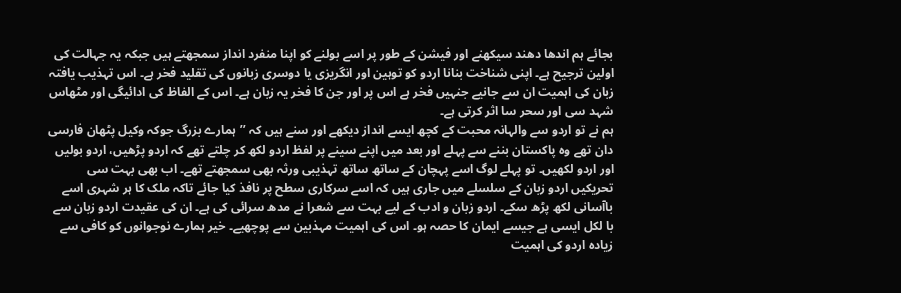بجائے ہم اندھا دھند سیکھنے اور فیشن کے طور پر اسے بولنے کو اپنا منفرد انداز سمجھتے ہیں جبکہ یہ جہالت کی اولین ترجیح ہے۔ اپنی شناخت بنانا اردو کو توہین اور انگریزی یا دوسری زبانوں کی تقلید فخر ہے۔ اس تہذیب یافتہ زبان کی اہمیت ان سے جانیے جنہیں فخر ہے اس پر اور جن کا فخر یہ زبان ہے۔ اس کے الفاظ کی ادائیگی اور مٹھاس شہد سی اور سحر سا اثر کرتی ہے۔
ہم نے تو اردو سے والہانہ محبت کے کچھ ایسے انداز دیکھے اور سنے ہیں کہ ’’ہمارے بزرگ جوکہ وکیل پٹھان فارسی دان تھے وہ پاکستان بننے سے پہلے اور بعد میں اپنے سینے پر لفظ اردو لکھ کر چلتے تھے کہ اردو پڑھیں، اردو بولیں اور اردو لکھیں۔ تو پہلے لوگ اسے پہچان کے ساتھ ساتھ تہذیبی ورثہ بھی سمجھتے تھے۔ اب بھی بہت سی تحریکیں اردو زبان کے سلسلے میں جاری ہیں کہ اسے سرکاری سطح پر نافذ کیا جائے تاکہ ملک کا ہر شہری اسے باآسانی لکھ پڑھ سکے۔ اردو زبان و ادب کے لیے بہت سے شعرا نے مدھ سرائی کی ہے۔ ان کی عقیدت اردو زبان سے با لکل ایسی ہے جیسے ایمان کا حصہ ہو۔ اس کی اہمیت مہذبین سے پوچھیے۔ خیر ہمارے نوجوانوں کو کافی سے زیادہ اردو کی اہمیت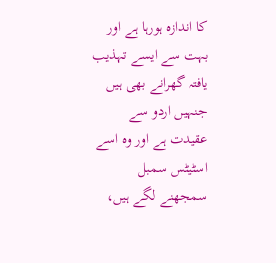کا اندازہ ہورہا ہے اور بہت سے ایسے تہذیب یافتہ گھرانے بھی ہیں جنہیں اردو سے عقیدت ہے اور وہ اسے اسٹیٹس سمبل سمجھنے لگے ہیں،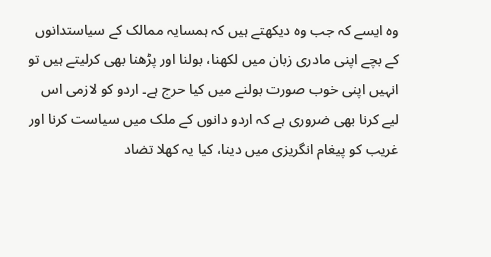وہ ایسے کہ جب وہ دیکھتے ہیں کہ ہمسایہ ممالک کے سیاستدانوں کے بچے اپنی مادری زبان میں لکھنا، بولنا اور پڑھنا بھی کرلیتے ہیں تو انہیں اپنی خوب صورت بولنے میں کیا حرج ہے۔ اردو کو لازمی اس لیے کرنا بھی ضروری ہے کہ اردو دانوں کے ملک میں سیاست کرنا اور غریب کو پیغام انگریزی میں دینا، کیا یہ کھلا تضاد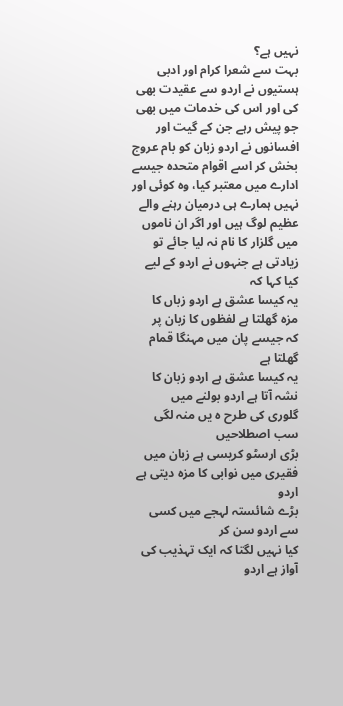نہیں ہے؟
بہت سے شعرا کرام اور ادبی ہستیوں نے اردو سے عقیدت بھی کی اور اس کی خدمات میں بھی جو پیش رہے جن کے گیت اور افسانوں نے اردو زبان کو بام عروج بخش کر اسے اقوام متحدہ جیسے ادارے میں معتبر کیا، وہ کوئی اور نہیں ہمارے ہی درمیان رہنے والے عظیم لوگ ہیں اور اگر ان ناموں میں گلزار کا نام نہ لیا جائے تو زیادتی ہے جنہوں نے اردو کے لیے کیا کہا کہ
یہ کیسا عشق ہے اردو زباں کا
مزہ گھلتا ہے لفظوں کا زبان پر
کہ جیسے پان میں مہنگا قمام گھلتا ہے
یہ کیسا عشق ہے اردو زبان کا
نشہ آتا ہے اردو بولنے میں
گلوری کی طرح ہ یں منہ لگی سب اصطلاحیں
بڑی ارسٹو کریسی ہے زبان میں
فقیری میں نوابی کا مزہ دیتی ہے اردو
بڑے شائستہ لہجے میں کسی سے اردو سن کر
کیا نہیں لگتا کہ ایک تہذیب کی آواز ہے اردو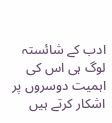ادب کے شائستہ لوگ ہی اس کی اہمیت دوسروں پر اشکار کرتے ہیں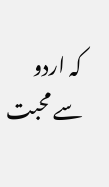کہ اردو سے محبت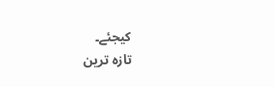کیجئے۔
تازہ ترین